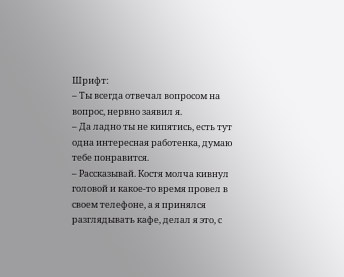Шрифт:
– Ты всегда отвечал вопросом на вопрос, нервно заявил я.
– Да ладно ты не кипятись, есть тут одна интересная работенка, думаю тебе понравится.
– Рассказывай. Костя молча кивнул головой и какое-то время провел в своем телефоне, а я принялся разглядывать кафе, делал я это, с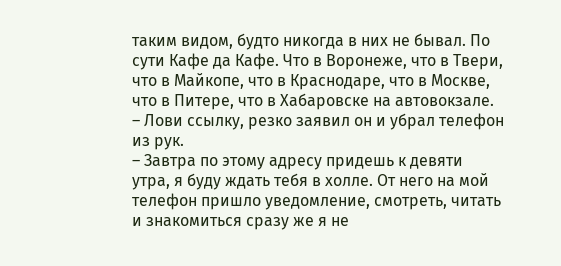таким видом, будто никогда в них не бывал. По сути Кафе да Кафе. Что в Воронеже, что в Твери, что в Майкопе, что в Краснодаре, что в Москве, что в Питере, что в Хабаровске на автовокзале.
– Лови ссылку, резко заявил он и убрал телефон из рук.
– Завтра по этому адресу придешь к девяти утра, я буду ждать тебя в холле. От него на мой телефон пришло уведомление, смотреть, читать и знакомиться сразу же я не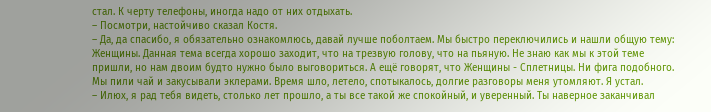стал. К черту телефоны, иногда надо от них отдыхать.
– Посмотри, настойчиво сказал Костя.
– Да, да спасибо, я обязательно ознакомлюсь, давай лучше поболтаем. Мы быстро переключились и нашли общую тему: Женщины. Данная тема всегда хорошо заходит, что на трезвую голову, что на пьяную. Не знаю как мы к этой теме пришли, но нам двоим будто нужно было выговориться. А ещё говорят, что Женщины - Сплетницы. Ни фига подобного. Мы пили чай и закусывали эклерами. Время шло, летело, спотыкалось, долгие разговоры меня утомляют. Я устал.
– Илюх, я рад тебя видеть, столько лет прошло, а ты все такой же спокойный, и уверенный. Ты наверное заканчивал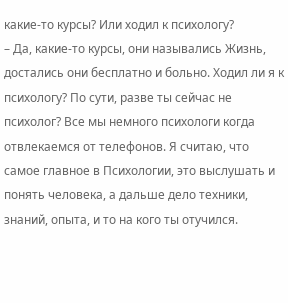какие-то курсы? Или ходил к психологу?
– Да, какие-то курсы, они назывались Жизнь, достались они бесплатно и больно. Ходил ли я к психологу? По сути, разве ты сейчас не психолог? Все мы немного психологи когда отвлекаемся от телефонов. Я считаю, что самое главное в Психологии, это выслушать и понять человека, а дальше дело техники, знаний, опыта, и то на кого ты отучился.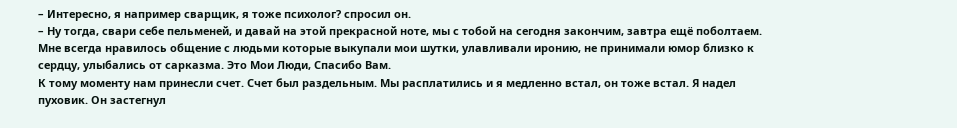– Интересно, я например сварщик, я тоже психолог? спросил он.
– Ну тогда, свари себе пельменей, и давай на этой прекрасной ноте, мы с тобой на сегодня закончим, завтра ещё поболтаем.
Мне всегда нравилось общение с людьми которые выкупали мои шутки, улавливали иронию, не принимали юмор близко к сердцу, улыбались от сарказма. Это Мои Люди, Спасибо Вам.
К тому моменту нам принесли счет. Счет был раздельным. Мы расплатились и я медленно встал, он тоже встал. Я надел пуховик. Он застегнул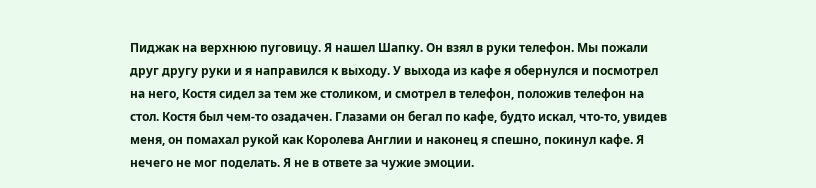Пиджак на верхнюю пуговицу. Я нашел Шапку. Он взял в руки телефон. Мы пожали друг другу руки и я направился к выходу. У выхода из кафе я обернулся и посмотрел на него, Костя сидел за тем же столиком, и смотрел в телефон, положив телефон на стол. Костя был чем-то озадачен. Глазами он бегал по кафе, будто искал, что-то, увидев меня, он помахал рукой как Королева Англии и наконец я спешно, покинул кафе. Я нечего не мог поделать. Я не в ответе за чужие эмоции.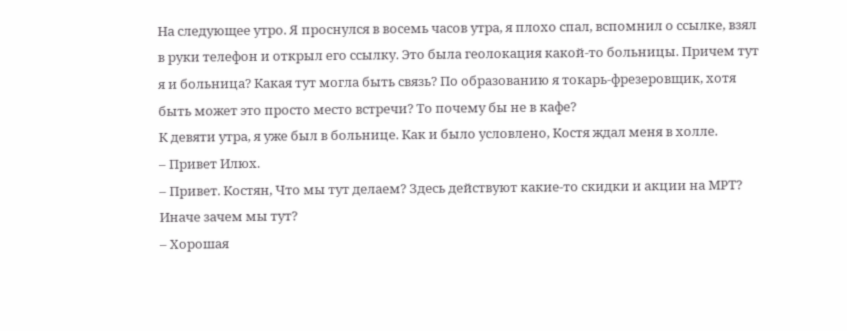На следующее утро. Я проснулся в восемь часов утра, я плохо спал, вспомнил о ссылке, взял в руки телефон и открыл его ссылку. Это была геолокация какой-то больницы. Причем тут я и больница? Какая тут могла быть связь? По образованию я токарь-фрезеровщик, хотя быть может это просто место встречи? То почему бы не в кафе?
К девяти утра, я уже был в больнице. Как и было условлено, Костя ждал меня в холле.
– Привет Илюх.
– Привет. Костян, Что мы тут делаем? Здесь действуют какие-то скидки и акции на МРТ? Иначе зачем мы тут?
– Хорошая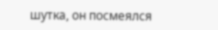шутка, он посмеялся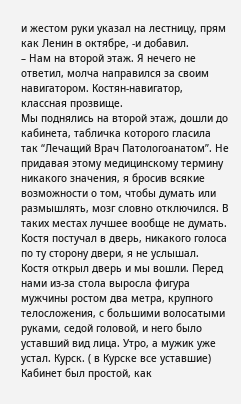и жестом руки указал на лестницу, прям как Ленин в октябре, -и добавил.
– Нам на второй этаж. Я нечего не ответил, молча направился за своим навигатором. Костян-навигатор, классная прозвище.
Мы поднялись на второй этаж, дошли до кабинета, табличка которого гласила так “Лечащий Врач Патологоанатом”. Не придавая этому медицинскому термину никакого значения, я бросив всякие возможности о том, чтобы думать или размышлять, мозг словно отключился. В таких местах лучшее вообще не думать. Костя постучал в дверь, никакого голоса по ту сторону двери, я не услышал. Костя открыл дверь и мы вошли. Перед нами из-за стола выросла фигура мужчины ростом два метра, крупного телосложения, с большими волосатыми руками, седой головой, и него было уставший вид лица. Утро, а мужик уже устал. Курск. ( в Курске все уставшие)
Кабинет был простой, как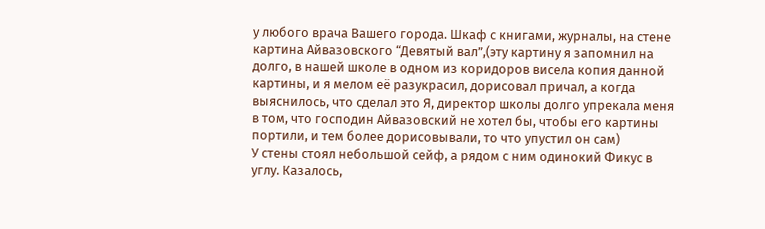у любого врача Вашего города. Шкаф с книгами, журналы, на стене картина Айвазовского “Девятый вал”,(эту картину я запомнил на долго, в нашей школе в одном из коридоров висела копия данной картины, и я мелом её разукрасил, дорисовал причал, а когда выяснилось, что сделал это Я, директор школы долго упрекала меня в том, что господин Айвазовский не хотел бы, чтобы его картины портили, и тем более дорисовывали, то что упустил он сам)
У стены стоял небольшой сейф, а рядом с ним одинокий Фикус в углу. Казалось,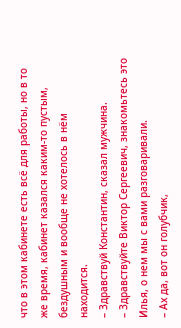что в этом кабинете есть всё для работы, но в то же время, кабинет казался каким-то пустым, бездушным и вообще не хотелось в нём находится.
– Здравствуй Константин, сказал мужчина.
– Здравствуйте Виктор Сергеевич, знакомьтесь это Илья, о нем мы с вами разговаривали.
– Ах да, вот он голубчик,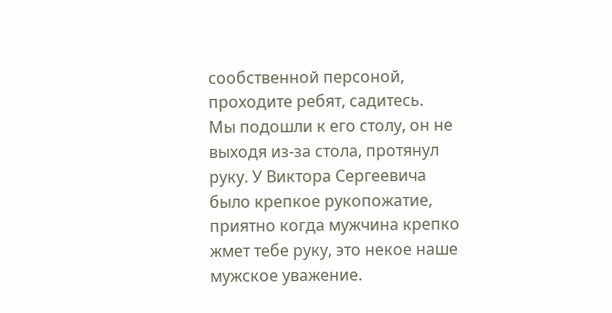сообственной персоной, проходите ребят, садитесь.
Мы подошли к его столу, он не выходя из-за стола, протянул руку. У Виктора Сергеевича было крепкое рукопожатие, приятно когда мужчина крепко жмет тебе руку, это некое наше мужское уважение.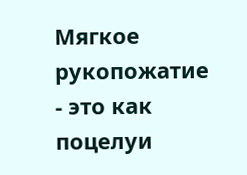Мягкое рукопожатие - это как поцелуи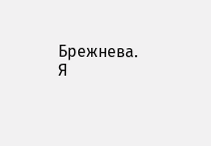Брежнева. Я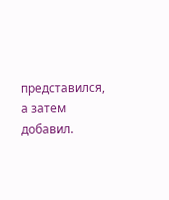представился, а затем добавил.